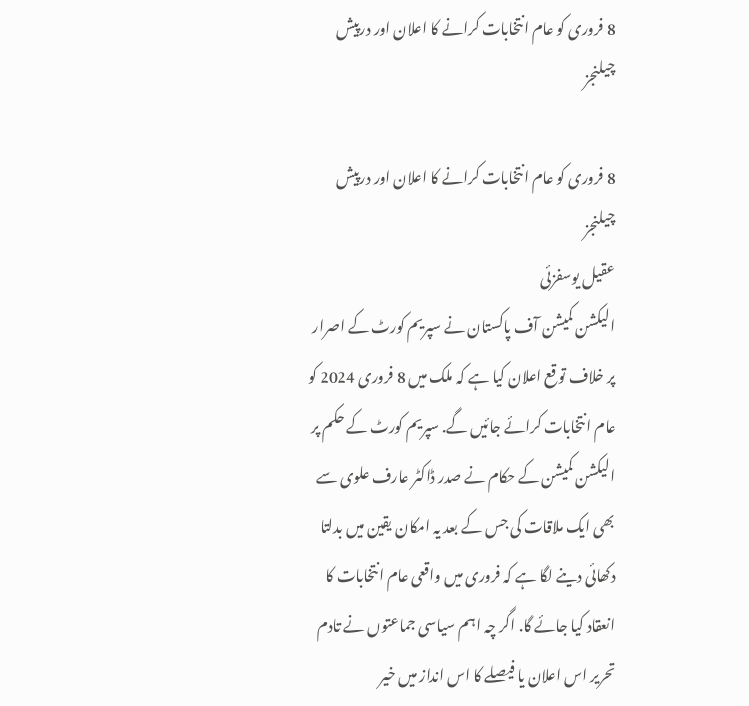8 فروری کو عام انتخابات کرانے کا اعلان اور درپیش چیلنجز

8 فروری کو عام انتخابات کرانے کا اعلان اور درپیش چیلنجز
عقیل یوسفزئی
الیکشن کمیشن آف پاکستان نے سپریم کورٹ کے اصرار پر خلاف توقع اعلان کیا ہے کہ ملک میں 8 فروری 2024 کو عام انتخابات کرائے جائیں گے. سپریم کورٹ کے حکم پر الیکشن کمیشن کے حکام نے صدر ڈاکٹر عارف علوی سے بھی ایک ملاقات کی جس کے بعد یہ امکان یقین میں بدلتا دکھائی دینے لگا ہے کہ فروری میں واقعی عام انتخابات کا انعقاد کیا جائے گا. اگر چہ اہم سیاسی جماعتوں نے تادم تحریر اس اعلان یا فیصلے کا اس انداز میں خیر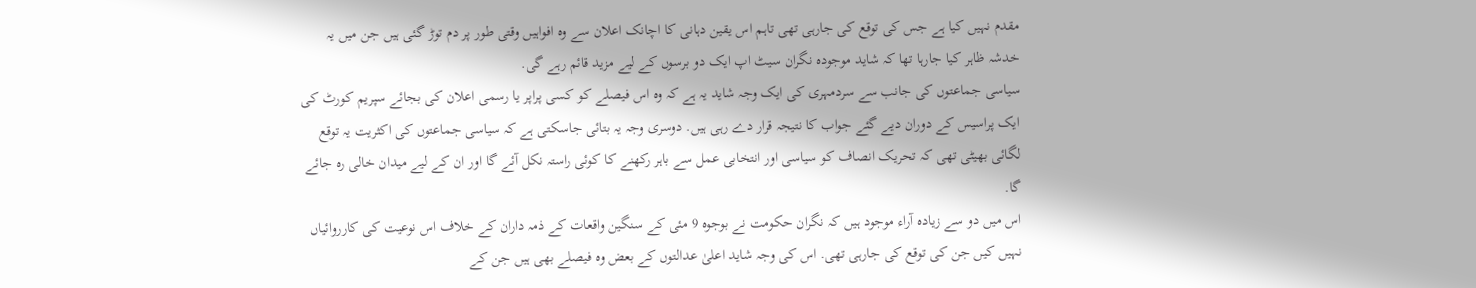مقدم نہیں کیا ہے جس کی توقع کی جارہی تھی تاہم اس یقین دہانی کا اچانک اعلان سے وہ افواہیں وقتی طور پر دم توڑ گئی ہیں جن میں یہ خدشہ ظاہر کیا جارہا تھا کہ شاید موجودہ نگران سیٹ اپ ایک دو برسوں کے لیے مزید قائم رہے گی.
سیاسی جماعتوں کی جانب سے سردمہری کی ایک وجہ شاید یہ ہے کہ وہ اس فیصلے کو کسی پراپر یا رسمی اعلان کی بجائے سپریم کورٹ کی ایک پراسیس کے دوران دیے گئے جواب کا نتیجہ قرار دے رہی ہیں. دوسری وجہ یہ بتائی جاسکتی ہے کہ سیاسی جماعتوں کی اکثریت یہ توقع لگائی بھیٹی تھی کہ تحریک انصاف کو سیاسی اور انتخابی عمل سے باہر رکھنے کا کوئی راستہ نکل آئے گا اور ان کے لیے میدان خالی رہ جائے گا.
اس میں دو سے زیادہ آراء موجود ہیں کہ نگران حکومت نے بوجوہ 9 مئی کے سنگین واقعات کے ذمہ داران کے خلاف اس نوعیت کی کارروائیاں نہیں کیں جن کی توقع کی جارہی تھی. اس کی وجہ شاید اعلیٰ عدالتوں کے بعض وہ فیصلے بھی ہیں جن کے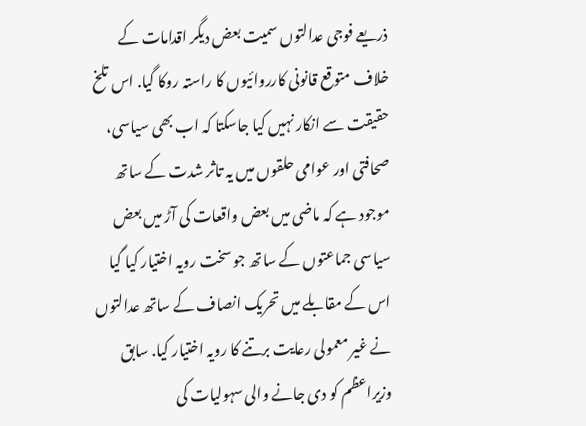ذریعے فوجی عدالتوں سمیت بعض دیگر اقدامات کے خلاف متوقع قانونی کارروائیوں کا راستہ روکا گیا. اس تلخ حقیقت سے انکار نہیں کیا جاسکتا کہ اب بھی سیاسی، صحافتی اور عوامی حلقوں میں یہ تاثر شدت کے ساتھ موجود ہے کہ ماضی میں بعض واقعات کی آڑ میں بعض سیاسی جماعتوں کے ساتھ جو سخت رویہ اختیار کیا گیا اس کے مقابلے میں تحریک انصاف کے ساتھ عدالتوں نے غیر معمولی رعایت برتنے کا رویہ اختیار کیا. سابق وزیراعظم کو دی جانے والی سہولیات کی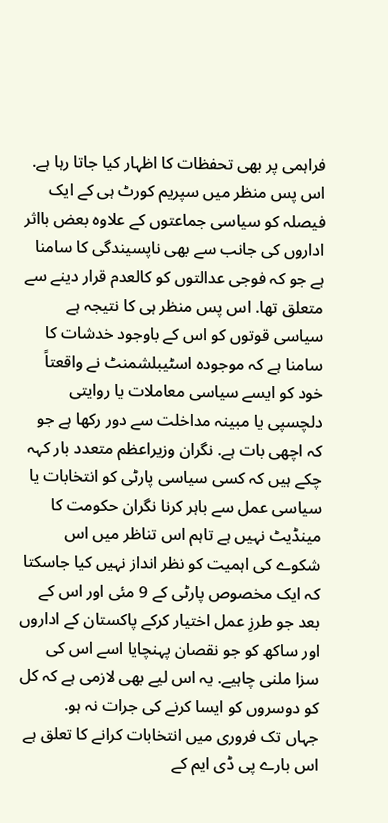فراہمی پر بھی تحفظات کا اظہار کیا جاتا رہا ہے. اس پس منظر میں سپریم کورٹ ہی کے ایک فیصلہ کو سیاسی جماعتوں کے علاوہ بعض بااثر اداروں کی جانب سے بھی ناپسیندگی کا سامنا ہے جو کہ فوجی عدالتوں کو کالعدم قرار دینے سے متعلق تھا. اس پس منظر ہی کا نتیجہ ہے سیاسی قوتوں کو اس کے باوجود خدشات کا سامنا ہے کہ موجودہ اسٹیبلشمنٹ نے واقعتاً خود کو ایسے سیاسی معاملات یا روایتی دلچسپی یا مبینہ مداخلت سے دور رکھا ہے جو کہ اچھی بات ہے. نگران وزیراعظم متعدد بار کہہ چکے ہیں کہ کسی سیاسی پارٹی کو انتخابات یا سیاسی عمل سے باہر کرنا نگران حکومت کا مینڈیٹ نہیں ہے تاہم اس تناظر میں اس شکوے کی اہمیت کو نظر انداز نہیں کیا جاسکتا کہ ایک مخصوص پارٹی کے 9 مئی اور اس کے بعد جو طرزِ عمل اختیار کرکے پاکستان کے اداروں اور ساکھ کو جو نقصان پہنچایا اسے اس کی سزا ملنی چاہیے. یہ اس لیے بھی لازمی ہے کہ کل کو دوسروں کو ایسا کرنے کی جرات نہ ہو.
جہاں تک فروری میں انتخابات کرانے کا تعلق ہے اس بارے پی ڈی ایم کے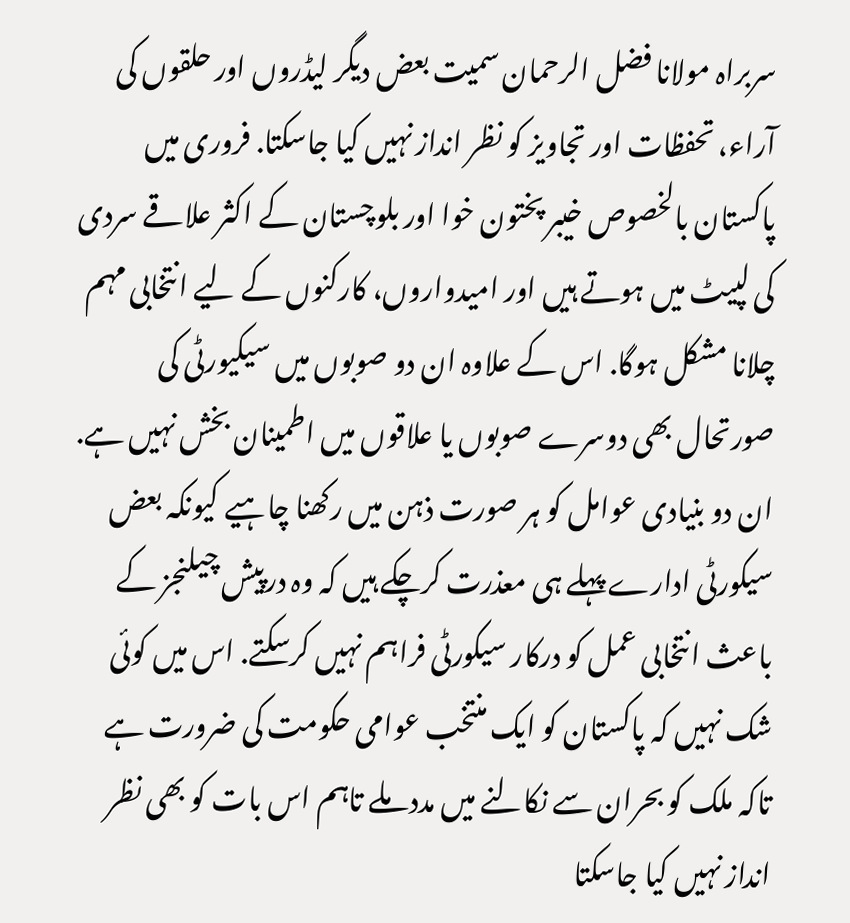سربراہ مولانا فضل الرحمان سمیت بعض دیگر لیڈروں اور حلقوں کی آراء، تحفظات اور تجاویز کو نظر انداز نہیں کیا جاسکتا. فروری میں پاکستان بالخصوص خیبر پختون خوا اور بلوچستان کے اکثر علاقے سردی کی لپیٹ میں ہوتے ہیں اور امیدواروں، کارکنوں کے لیے انتخابی مہم چلانا مشکل ہوگا. اس کے علاوہ ان دو صوبوں میں سیکیورٹی کی صورتحال بھی دوسرے صوبوں یا علاقوں میں اطمینان بخش نہیں ہے. ان دو بنیادی عوامل کو ہر صورت ذہن میں رکھنا چاہیے کیونکہ بعض سیکورٹی ادارے پہلے ہی معذرت کرچکے ہیں کہ وہ درپیش چیلنجز کے باعث انتخابی عمل کو درکار سیکورٹی فراہم نہیں کرسکتے. اس میں کوئی شک نہیں کہ پاکستان کو ایک منتخب عوامی حکومت کی ضرورت ہے تاکہ ملک کو بحران سے نکالنے میں مدد ملے تاہم اس بات کو بھی نظر انداز نہیں کیا جاسکتا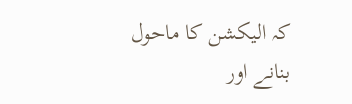کہ الیکشن کا ماحول بنانے اور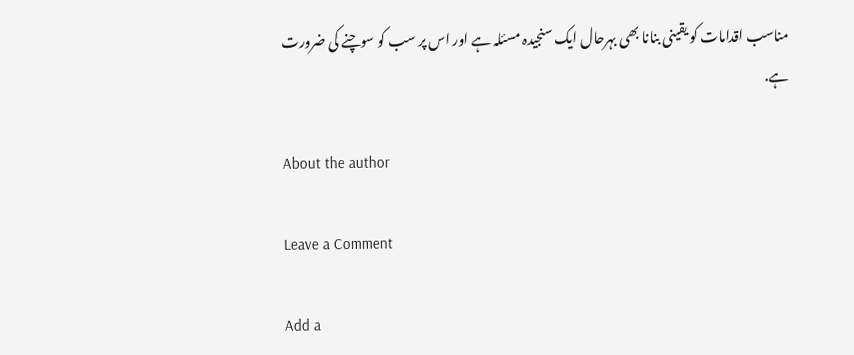مناسب اقدامات کو یقینی بنانا بھی بہرحال ایک سنجیدہ مسئلہ ہے اور اس پر سب کو سوچنے کی ضرورت ہے.

About the author

Leave a Comment

Add a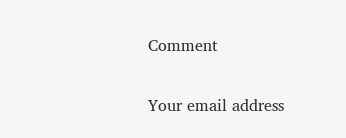Comment

Your email address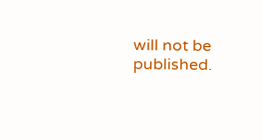will not be published.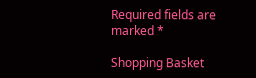Required fields are marked *

Shopping Basket